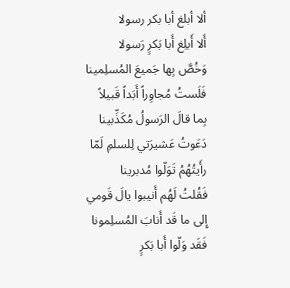ألا أبلغ أبا بكر رسولا
أَلا أَبلِغ أَبا بَكرٍ رَسولا
وَخُصَّ بِها جَميعَ المُسلِمينا
فَلَستُ مُجاوِراً أَبَداً قَبيلاً
بِما قالَ الرَسولُ مُكَذِّبينا
دَعَوتُ عَشيرَتي لِلسلمِ لَمّا
رأَيتُهُمُ تَوَلّوا مُدبرينا
فَقُلتُ لَهُم أَنيبوا يالَ قَومي
إِلى ما قَد أَنابَ المُسلِمونا
فَقَد وَلّوا أَبا بَكرٍ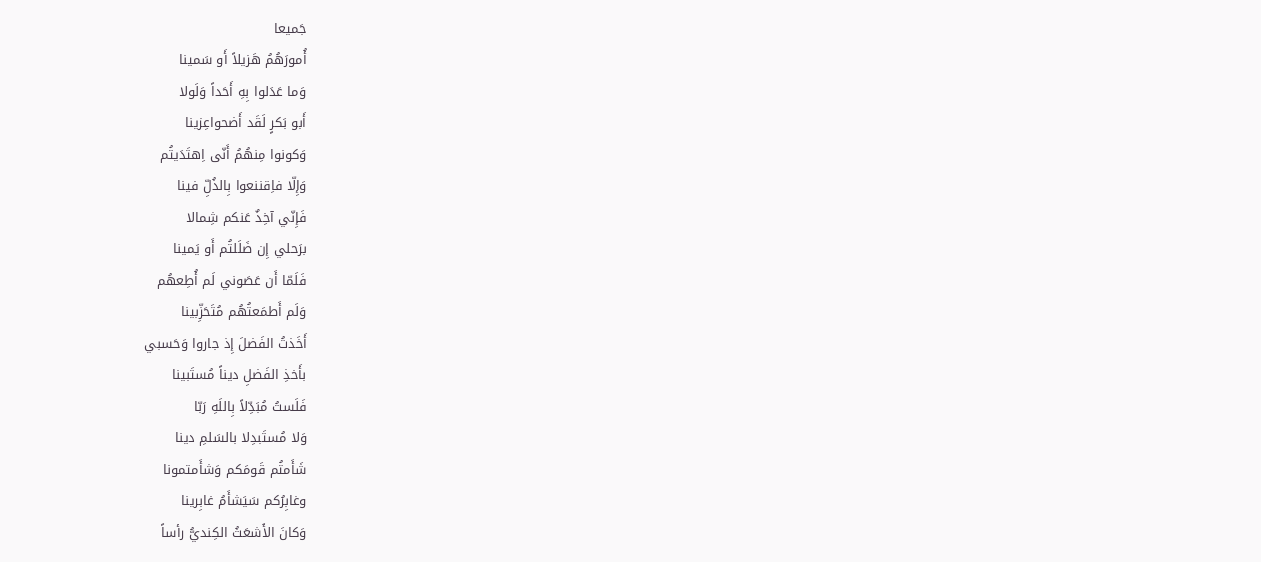جَميعا
أُمورَهُمُ هَزيلاً أَو سَمينا
وَما عَدَلوا بِهِ أَحَداً وَلَولا
أَبو بَكرٍ لَقَد أَضحواعِزينا
وَكونوا مِنهُمُ أَنّى اِهتَدَيتُم
وَإِلّا فاِقننعوا بِالذُلِّ فينا
فَإِنّي آخِذٌ عَنكم شِمالا
برَحلي إِن ضَلَلتُم أَو يَمينا
فَلَمّا أَن عَصَوني لَم أُطِعهُم
وَلَم أَطمَعتُهُم مُتَحَزِّبينا
أَخَذتُ الفَضلَ إِذ جاروا وَحَسبي
بأَخذِ الفَضلِ ديناً مُستَبينا
فَلَستُ مُبَدِّلاً بِاللَهِ رَبّا
وَلا مُستَبدِلا بالسَلمِ دينا
شَأَمتُم قَومَكم وَشأَمتمونا
وغابِرُكم سَيَشأَمُ غابِرينا
وَكانَ الأَشعَثُ الكِنديُّ رأساً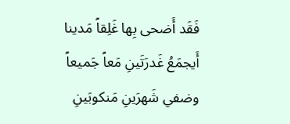فَقَد أَضحى بِها غَلِقاً مَدينا
أَيجمَعُ غَدرَتَينِ مَعاً جَميعاً
وضفي شَهرَينِ مَنكوبَينِ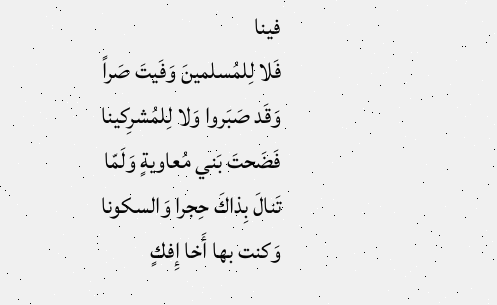فينا
فَلا لِلمُسلمينَ وَفَيتَ صَراً
وَقَد صَبَروا وَلا لِلمُشرِكينا
فَضَحتَ بَني مُعاويةٍ وَلَمّا
تَنالَ بِذاكَ حِجرا وَالسكونا
وَكنت بها أَخا إِفكٍ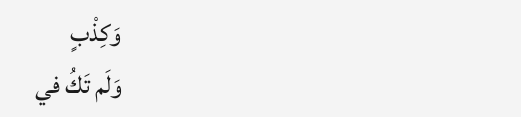وَكِذْبٍ
وَلَم تَكُ في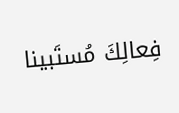فِعالِكَ مُستَبينا